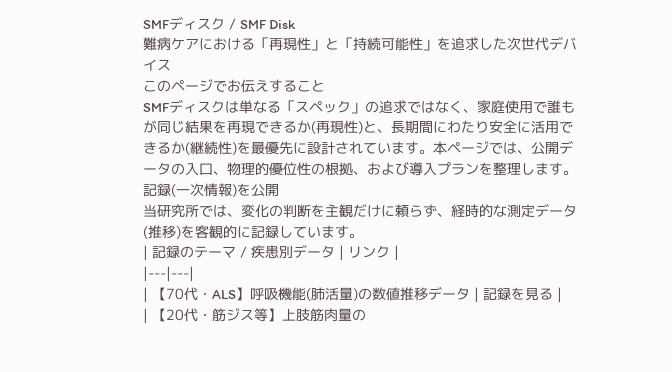SMFディスク / SMF Disk
難病ケアにおける「再現性」と「持続可能性」を追求した次世代デバイス
このページでお伝えすること
SMFディスクは単なる「スペック」の追求ではなく、家庭使用で誰もが同じ結果を再現できるか(再現性)と、長期間にわたり安全に活用できるか(継続性)を最優先に設計されています。本ページでは、公開データの入口、物理的優位性の根拠、および導入プランを整理します。
記録(一次情報)を公開
当研究所では、変化の判断を主観だけに頼らず、経時的な測定データ(推移)を客観的に記録しています。
| 記録のテーマ / 疾患別データ | リンク |
|---|---|
| 【70代・ALS】呼吸機能(肺活量)の数値推移データ | 記録を見る |
| 【20代・筋ジス等】上肢筋肉量の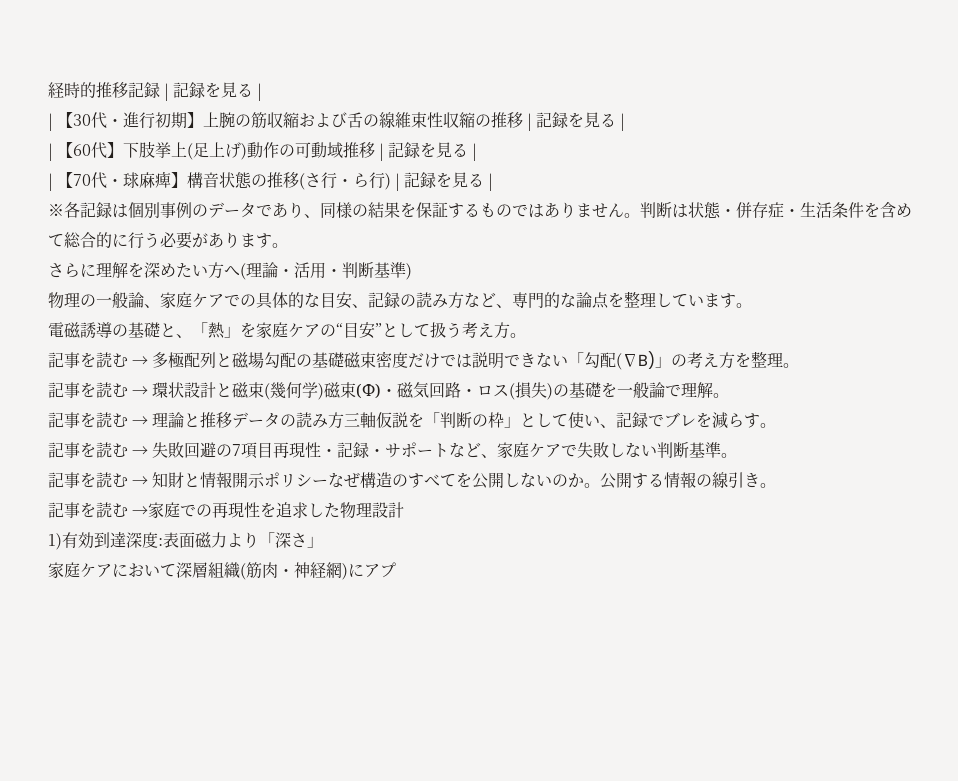経時的推移記録 | 記録を見る |
| 【30代・進行初期】上腕の筋収縮および舌の線維束性収縮の推移 | 記録を見る |
| 【60代】下肢挙上(足上げ)動作の可動域推移 | 記録を見る |
| 【70代・球麻痺】構音状態の推移(さ行・ら行) | 記録を見る |
※各記録は個別事例のデータであり、同様の結果を保証するものではありません。判断は状態・併存症・生活条件を含めて総合的に行う必要があります。
さらに理解を深めたい方へ(理論・活用・判断基準)
物理の一般論、家庭ケアでの具体的な目安、記録の読み方など、専門的な論点を整理しています。
電磁誘導の基礎と、「熱」を家庭ケアの“目安”として扱う考え方。
記事を読む → 多極配列と磁場勾配の基礎磁束密度だけでは説明できない「勾配(∇B)」の考え方を整理。
記事を読む → 環状設計と磁束(幾何学)磁束(Φ)・磁気回路・ロス(損失)の基礎を一般論で理解。
記事を読む → 理論と推移データの読み方三軸仮説を「判断の枠」として使い、記録でブレを減らす。
記事を読む → 失敗回避の7項目再現性・記録・サポートなど、家庭ケアで失敗しない判断基準。
記事を読む → 知財と情報開示ポリシーなぜ構造のすべてを公開しないのか。公開する情報の線引き。
記事を読む →家庭での再現性を追求した物理設計
1)有効到達深度:表面磁力より「深さ」
家庭ケアにおいて深層組織(筋肉・神経網)にアプ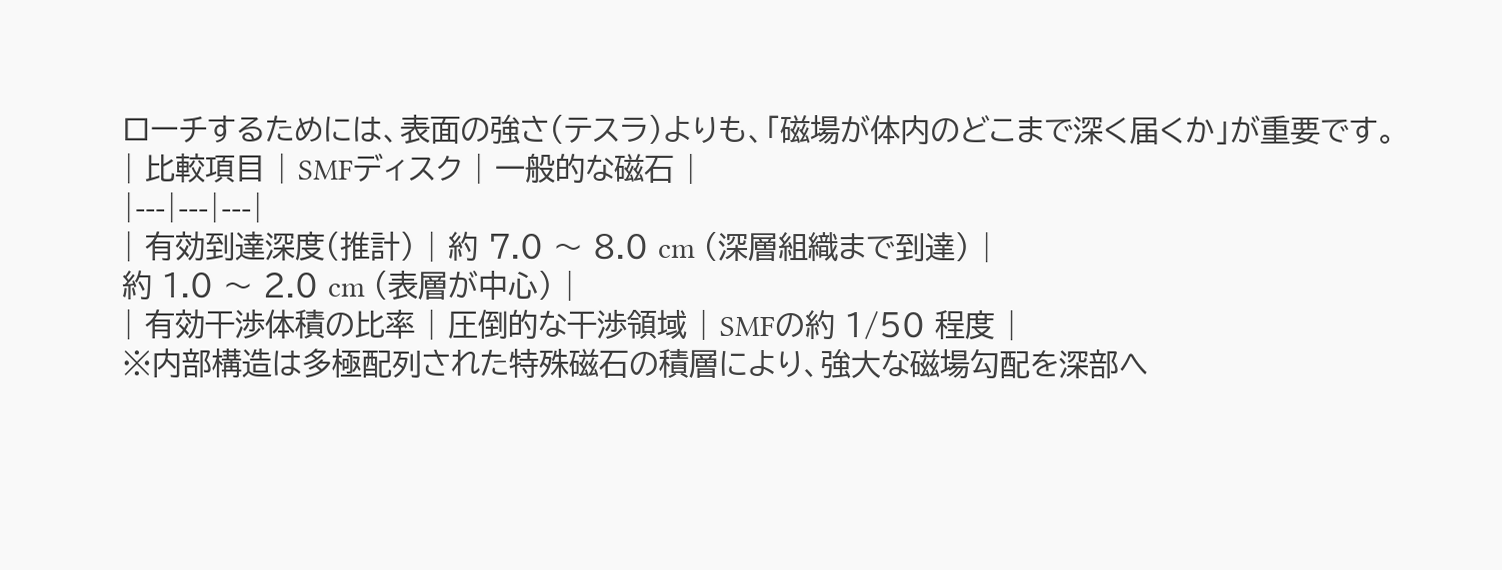ローチするためには、表面の強さ(テスラ)よりも、「磁場が体内のどこまで深く届くか」が重要です。
| 比較項目 | SMFディスク | 一般的な磁石 |
|---|---|---|
| 有効到達深度(推計) | 約 7.0 〜 8.0 cm (深層組織まで到達) |
約 1.0 〜 2.0 cm (表層が中心) |
| 有効干渉体積の比率 | 圧倒的な干渉領域 | SMFの約 1/50 程度 |
※内部構造は多極配列された特殊磁石の積層により、強大な磁場勾配を深部へ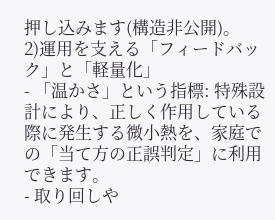押し込みます(構造非公開)。
2)運用を支える「フィードバック」と「軽量化」
- 「温かさ」という指標: 特殊設計により、正しく作用している際に発生する微小熱を、家庭での「当て方の正誤判定」に利用できます。
- 取り回しや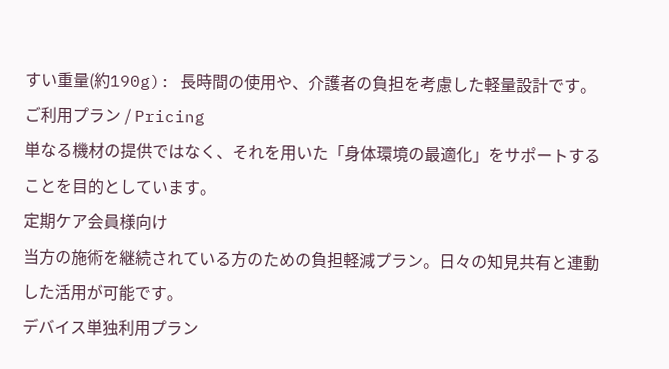すい重量(約190g): 長時間の使用や、介護者の負担を考慮した軽量設計です。
ご利用プラン / Pricing
単なる機材の提供ではなく、それを用いた「身体環境の最適化」をサポートすることを目的としています。
定期ケア会員様向け
当方の施術を継続されている方のための負担軽減プラン。日々の知見共有と連動した活用が可能です。
デバイス単独利用プラン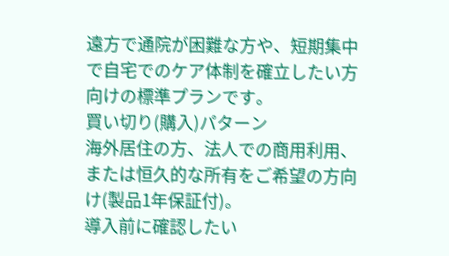遠方で通院が困難な方や、短期集中で自宅でのケア体制を確立したい方向けの標準プランです。
買い切り(購入)パターン
海外居住の方、法人での商用利用、または恒久的な所有をご希望の方向け(製品1年保証付)。
導入前に確認したい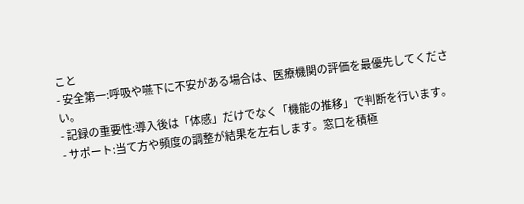こと
- 安全第一:呼吸や嚥下に不安がある場合は、医療機関の評価を最優先してください。
- 記録の重要性:導入後は「体感」だけでなく「機能の推移」で判断を行います。
- サポート:当て方や頻度の調整が結果を左右します。窓口を積極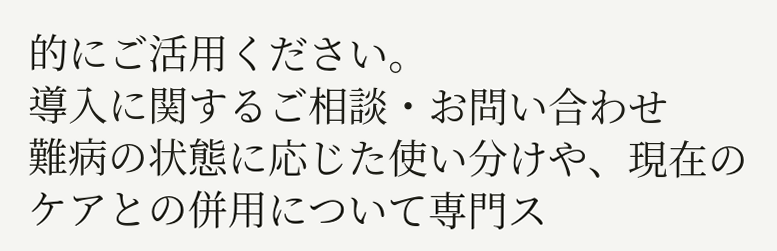的にご活用ください。
導入に関するご相談・お問い合わせ
難病の状態に応じた使い分けや、現在のケアとの併用について専門ス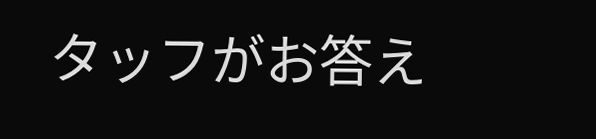タッフがお答え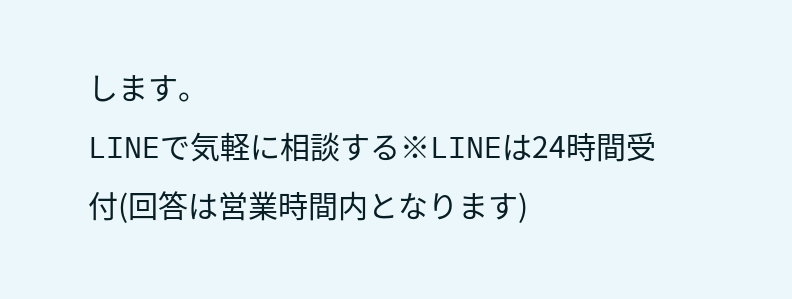します。
LINEで気軽に相談する※LINEは24時間受付(回答は営業時間内となります)